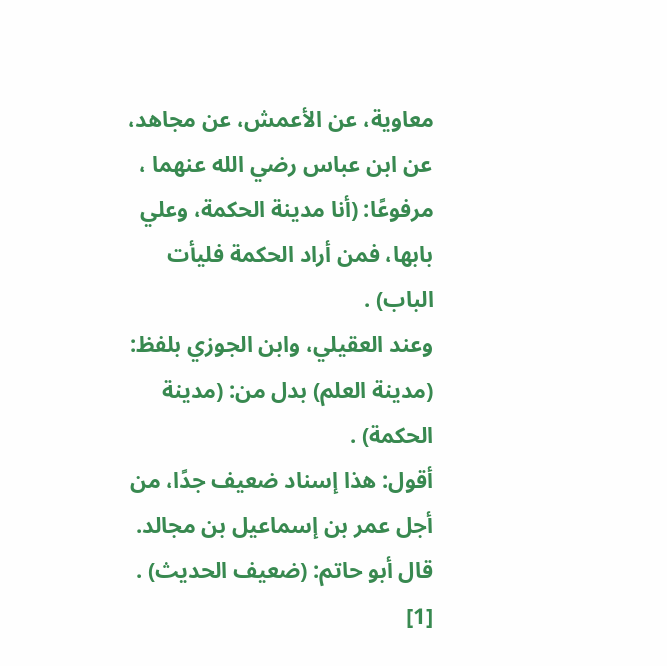معاوية، عن الأعمش، عن مجاهد، عن ابن عباس رضي الله عنهما ، مرفوعًا: (أنا مدينة الحكمة، وعلي بابها، فمن أراد الحكمة فليأت الباب) .
وعند العقيلي، وابن الجوزي بلفظ: (مدينة العلم) بدل من: (مدينة الحكمة) .
أقول: هذا إسناد ضعيف جدًا، من أجل عمر بن إسماعيل بن مجالد.
قال أبو حاتم: (ضعيف الحديث) . [1]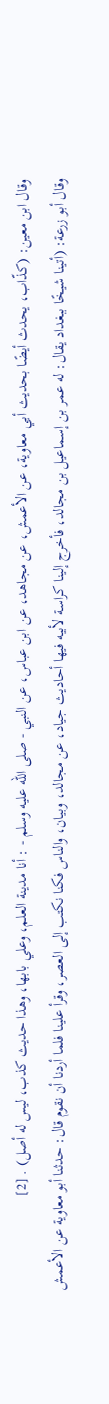وقال ابن معين: (كذّاب، يحدث أيضًا بحديث أبي معاوية، عن الأعمش، عن مجاهد، عن ابن عباس، عن النبي - صلى الله عليه وسلم - : أنا مدينة العلم، وعلي بابها، وهذا حديث كذب، ليس له أصل) . [2]
وقال أبو زرعة: (أتينا شيخًا ببغداد يقال: له عمر بن إسماعيل بن مجالد، فأخرج إلينا كراسة لأبيه فيها أحاديث جياد، عن مجالد، وبيان، والناس فكنا نكتب إلى العصر، وقرأ علينا فلما أردنا أن نقوم قال: حدثنا أبو معاوية عن الأعمش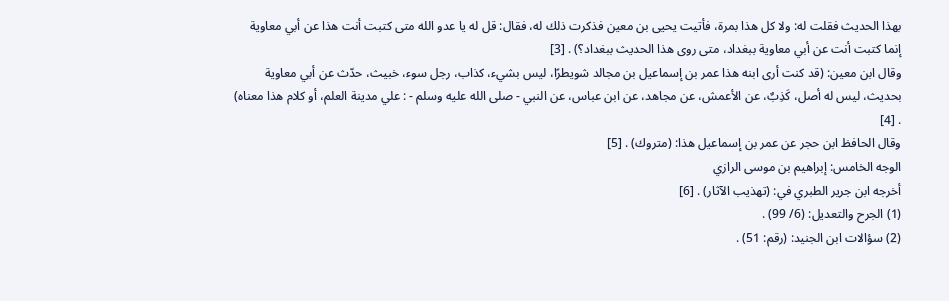بهذا الحديث فقلت له: ولا كل هذا بمرة، فأتيت يحيى بن معين فذكرت ذلك له، فقال: قل له يا عدو الله متى كتبت أنت هذا عن أبي معاوية إنما كتبت أنت عن أبي معاوية ببغداد، متى روى هذا الحديث ببغداد؟) . [3]
وقال ابن معين: (قد كنت أرى ابنه هذا عمر بن إسماعيل بن مجالد شويطرًا، ليس بشيء، كذاب، رجل سوء، خبيث، حدّث عن أبي معاوية بحديث، ليس له أصل، كَذِبٌ، عن الأعمش، عن مجاهد، عن ابن عباس، عن النبي - صلى الله عليه وسلم - : علي مدينة العلم، أو كلام هذا معناه) . [4]
وقال الحافظ ابن حجر عن عمر بن إسماعيل هذا: (متروك) . [5]
الوجه الخامس: إبراهيم بن موسى الرازي
أخرجه ابن جرير الطبري في: (تهذيب الآثار) . [6]
(1) الجرح والتعديل: (6/ 99) .
(2) سؤالات ابن الجنيد: (رقم: 51) .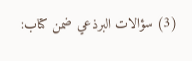(3) سؤالات البرذعي ضمن كتاب: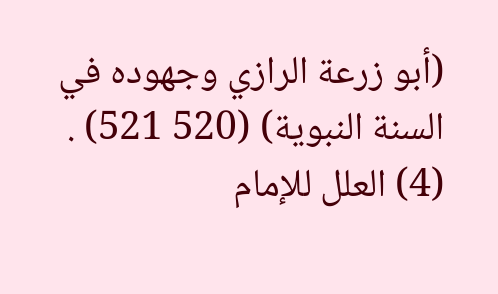(أبو زرعة الرازي وجهوده في السنة النبوية) (520 521) .
(4) العلل للإمام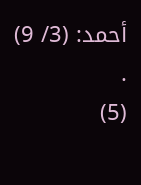أحمد: (3/ 9) .
(5)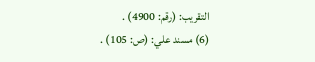التقريب: (رقم: 4900) .
(6) مسند علي: (ص: 105) .